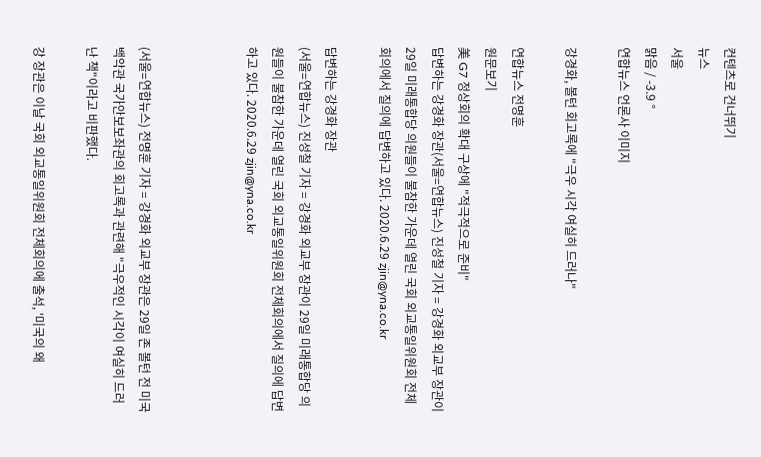컨텐츠로 건너뛰기
뉴스
서울
맑음 / -3.9 °
연합뉴스 언론사 이미지

강경화, 볼턴 회고록에 "극우 시각 여실히 드러나"

연합뉴스 전명훈
원문보기
美 G7 정상회의 확대 구상에 "적극적으로 준비"
답변하는 강경화 장관(서울=연합뉴스) 진성철 기자 = 강경화 외교부 장관이 29일 미래통합당 의원들이 불참한 가운데 열린 국회 외교통일위원회 전체회의에서 질의에 답변하고 있다. 2020.6.29 zjin@yna.co.kr

답변하는 강경화 장관
(서울=연합뉴스) 진성철 기자 = 강경화 외교부 장관이 29일 미래통합당 의원들이 불참한 가운데 열린 국회 외교통일위원회 전체회의에서 질의에 답변하고 있다. 2020.6.29 zjin@yna.co.kr



(서울=연합뉴스) 전명훈 기자 = 강경화 외교부 장관은 29일 존 볼턴 전 미국 백악관 국가안보보좌관의 회고록과 관련해 "극우적인 시각이 여실히 드러난 책"이라고 비판했다.

강 장관은 이날 국회 외교통일위원회 전체회의에 출석, '미국의 왜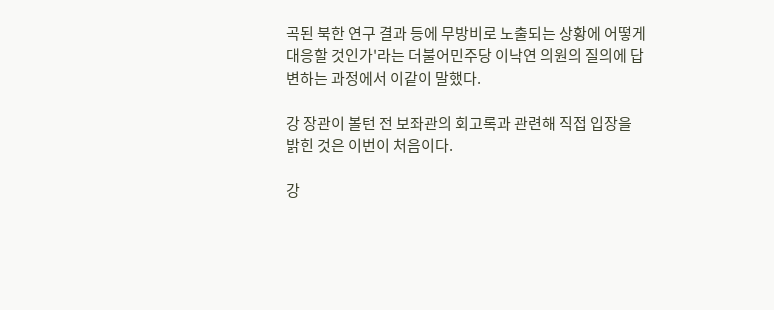곡된 북한 연구 결과 등에 무방비로 노출되는 상황에 어떻게 대응할 것인가'라는 더불어민주당 이낙연 의원의 질의에 답변하는 과정에서 이같이 말했다.

강 장관이 볼턴 전 보좌관의 회고록과 관련해 직접 입장을 밝힌 것은 이번이 처음이다.

강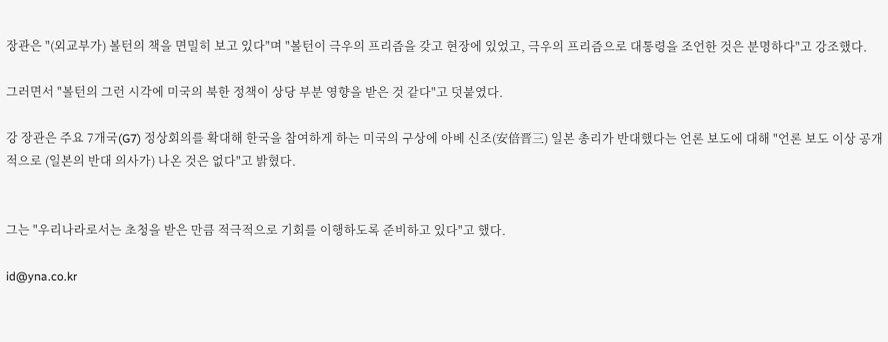장관은 "(외교부가) 볼턴의 책을 면밀히 보고 있다"며 "볼턴이 극우의 프리즘을 갖고 현장에 있었고, 극우의 프리즘으로 대통령을 조언한 것은 분명하다"고 강조했다.

그러면서 "볼턴의 그런 시각에 미국의 북한 정책이 상당 부분 영향을 받은 것 같다"고 덧붙였다.

강 장관은 주요 7개국(G7) 정상회의를 확대해 한국을 참여하게 하는 미국의 구상에 아베 신조(安倍晋三) 일본 총리가 반대했다는 언론 보도에 대해 "언론 보도 이상 공개적으로 (일본의 반대 의사가) 나온 것은 없다"고 밝혔다.


그는 "우리나라로서는 초청을 받은 만큼 적극적으로 기회를 이행하도록 준비하고 있다"고 했다.

id@yna.co.kr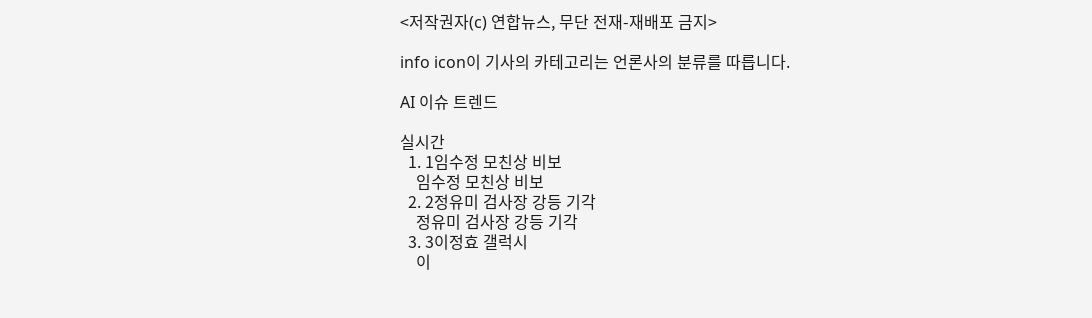<저작권자(c) 연합뉴스, 무단 전재-재배포 금지>

info icon이 기사의 카테고리는 언론사의 분류를 따릅니다.

AI 이슈 트렌드

실시간
  1. 1임수정 모친상 비보
    임수정 모친상 비보
  2. 2정유미 검사장 강등 기각
    정유미 검사장 강등 기각
  3. 3이정효 갤럭시
    이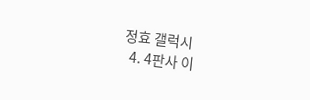정효 갤럭시
  4. 4판사 이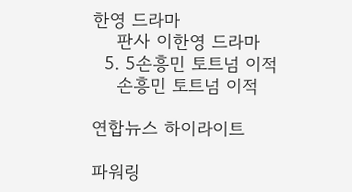한영 드라마
    판사 이한영 드라마
  5. 5손흥민 토트넘 이적
    손흥민 토트넘 이적

연합뉴스 하이라이트

파워링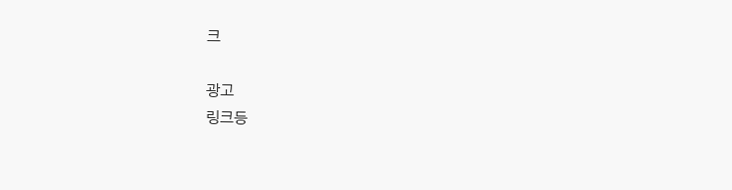크

광고
링크등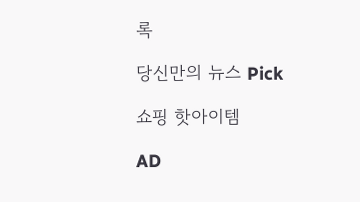록

당신만의 뉴스 Pick

쇼핑 핫아이템

AD